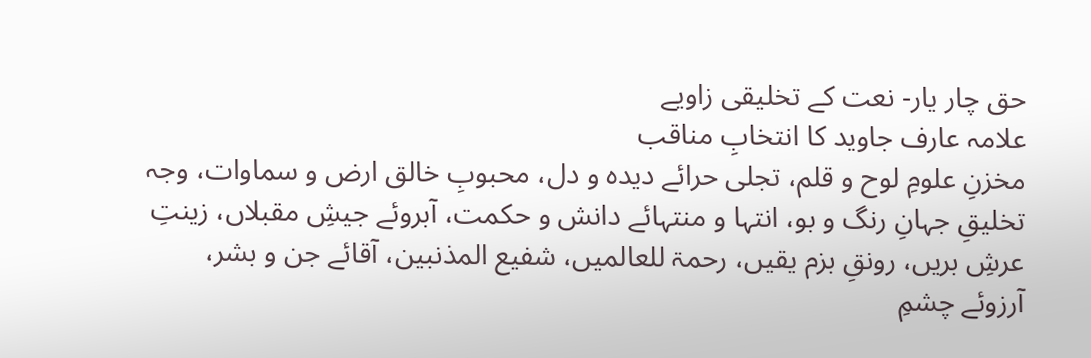حق چار یار- نعت کے تخلیقی زاویے
علامہ عارف جاوید کا انتخابِ مناقب
مخزنِ علومِ لوح و قلم، تجلی حرائے دیدہ و دل، محبوبِ خالق ارض و سماوات، وجہ تخلیقِ جہانِ رنگ و بو، انتہا و منتہائے دانش و حکمت، آبروئے جیشِ مقبلاں، زینتِ عرشِ بریں، رونقِ بزم یقیں، رحمۃ للعالمیں، شفیع المذنبین، آقائے جن و بشر، آرزوئے چشمِ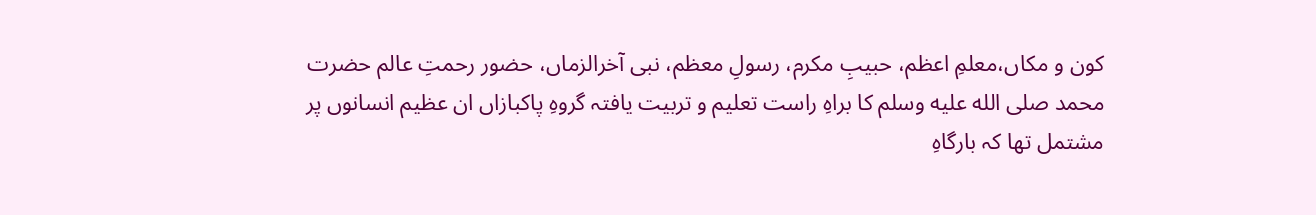کون و مکاں،معلمِ اعظم، حبیبِ مکرم، رسولِ معظم، نبی آخرالزماں، حضور رحمتِ عالم حضرت محمد صلى الله عليه وسلم کا براہِ راست تعلیم و تربیت یافتہ گروہِ پاکبازاں ان عظیم انسانوں پر مشتمل تھا کہ بارگاہِ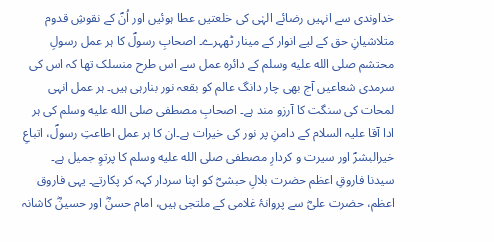خداوندی سے انہیں رضائے الہٰی کی خلعتیں عطا ہوئیں اور اُنؐ کے نقوشِ قدوم متلاشیانِ حق کے لیے انوار کے مینار ٹھہرے۔ اصحابِ رسولؐ کا ہر عمل رسولِ محتشم صلى الله عليه وسلم کے دائرہ عمل سے اس طرح منسلک تھا کہ اس کی سرمدی شعاعیں آج بھی چار دانگ عالم کو بقعہ نور بنارہی ہیں۔ ہر عمل انہی لمحات کی سنگت کا آرزو مند ہے۔ اصحابِ مصطفی صلى الله عليه وسلم کی ہر ادا آقا علیہ السلام کے دامنِ پر نور کی خیرات ہے۔ان کا ہر عمل اطاعتِ رسولؐ، اتباعِ خیرالبشرؐ اور سیرت و کردارِ مصطفی صلى الله عليه وسلم کا پرتوِ جمیل ہے۔
سیدنا فاروقِ اعظم حضرت بلالِ حبشیؓ کو اپنا سردار کہہ کر پکارتے۔ یہی فاروق اعظم، حضرت علیؓ سے پروانۂ غلامی کے ملتجی ہیں، امام حسنؓ اور حسینؓ کاشانہ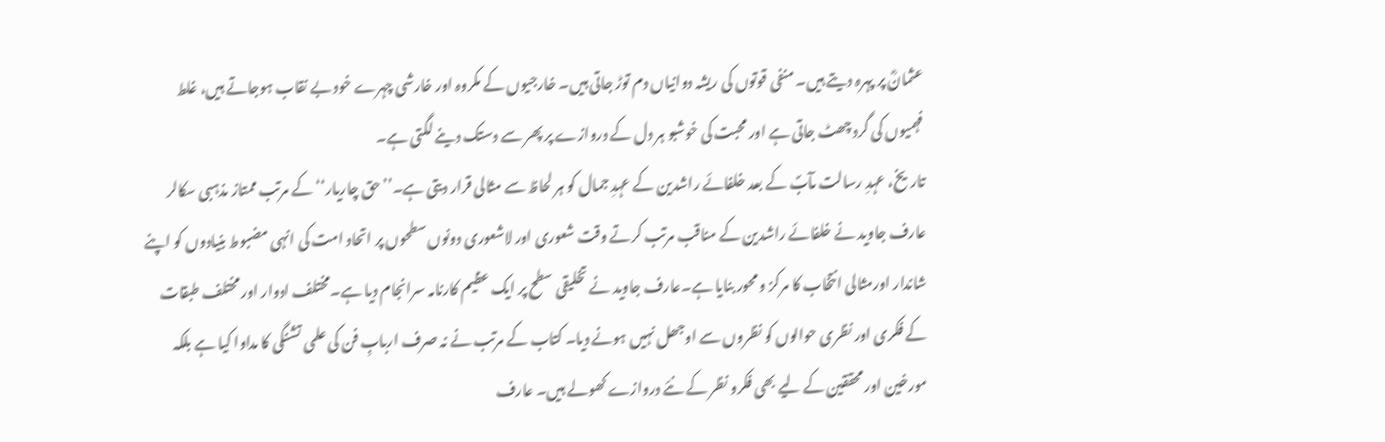عثمانؓ پر پہرہ دیتے ہیں۔ منفی قوتوں کی ریشہ دوانیاں دم توڑ جاتی ہیں۔ خارجیوں کے مکروہ اور خارشی چہرے خود بے نقاب ہوجاتے ہیں، غلط فہمیوں کی گرد چھٹ جاتی ہے اور محبت کی خوشبو ہر دل کے دروازے پر پھر سے دستک دینے لگتی ہے۔
تاریخ، عہدِ رسالت مآبؐ کے بعد خلفائے راشدین کے عہدِ جمال کو ہر لحاظ سے مثالی قرار دیتی ہے۔’’حق چاریار‘‘ کے مرتب ممتاز مذہبی سکالر عارف جاوید نے خلفائے راشدین کے مناقب مرتب کرتے وقت شعوری اور لاشعوری دونوں سطحوں پر اتحاد امت کی انہی مضبوط بنیادوں کو اپنے شاندار اورمثالی انتخاب کا مرکز و محور بنایا ہے۔عارف جاوید نے تخلیقی سطح پر ایک عظیم کارنامہ سرانجام دیا ہے۔مختلف ادوار اور مختلف طبقات کے فکری اور نظری حوالوں کو نظروں سے اوجھل نہیں ہونے دیا۔ کتاب کے مرتب نے نہ صرف اربابِ فن کی علمی تشنگی کا مداوا کیا ہے بلکہ مورخین اور محققین کے لیے بھی فکرو نظر کے نئے دروازے کھولے ہیں۔ عارف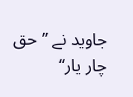جاوید نے ’’حق چار یار‘‘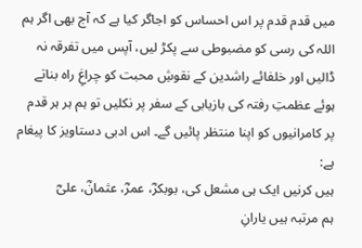میں قدم قدم پر اس احساس کو اجاگر کیا ہے کہ آج بھی اگر ہم اللہ کی رسی کو مضبوطی سے پکڑ لیں، آپس میں تفرقہ نہ ڈالیں اور خلفائے راشدین کے نقوشِ محبت کو چراغِ راہ بناتے ہوئے عظمتِ رفتہ کی بازیابی کے سفر پر نکلیں تو ہم ہر ہر قدم پر کامرانیوں کو اپنا منتظر پائیں گے۔ اس ادبی دستاویز کا پیغام ہے:
ہیں کرنیں ایک ہی مشعل کی، بوبکرؓ، عمرؓ، عثمانؓ، علیؓ
ہم مرتبہ ہیں یارانِ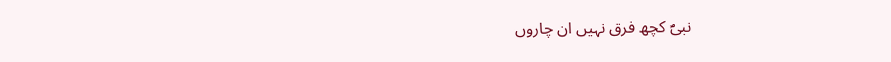نبیؐ کچھ فرق نہیں ان چاروں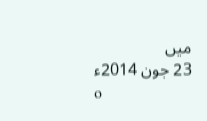میں
23 جون 2014ء
o